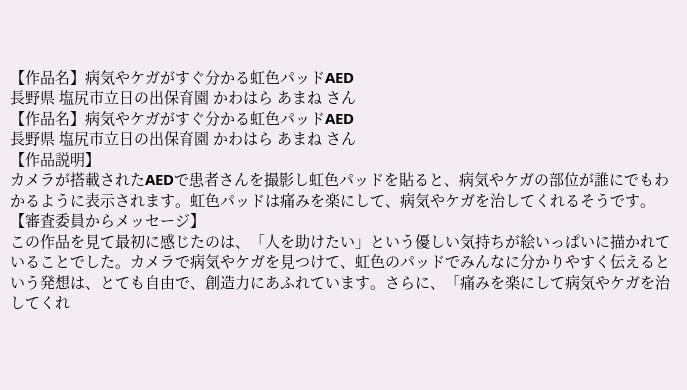【作品名】病気やケガがすぐ分かる虹色パッドAED
長野県 塩尻市立日の出保育園 かわはら あまね さん
【作品名】病気やケガがすぐ分かる虹色パッドAED
長野県 塩尻市立日の出保育園 かわはら あまね さん
【作品説明】
カメラが搭載されたAEDで患者さんを撮影し虹色パッドを貼ると、病気やケガの部位が誰にでもわかるように表示されます。虹色パッドは痛みを楽にして、病気やケガを治してくれるそうです。
【審査委員からメッセージ】
この作品を見て最初に感じたのは、「人を助けたい」という優しい気持ちが絵いっぱいに描かれていることでした。カメラで病気やケガを見つけて、虹色のパッドでみんなに分かりやすく伝えるという発想は、とても自由で、創造力にあふれています。さらに、「痛みを楽にして病気やケガを治してくれ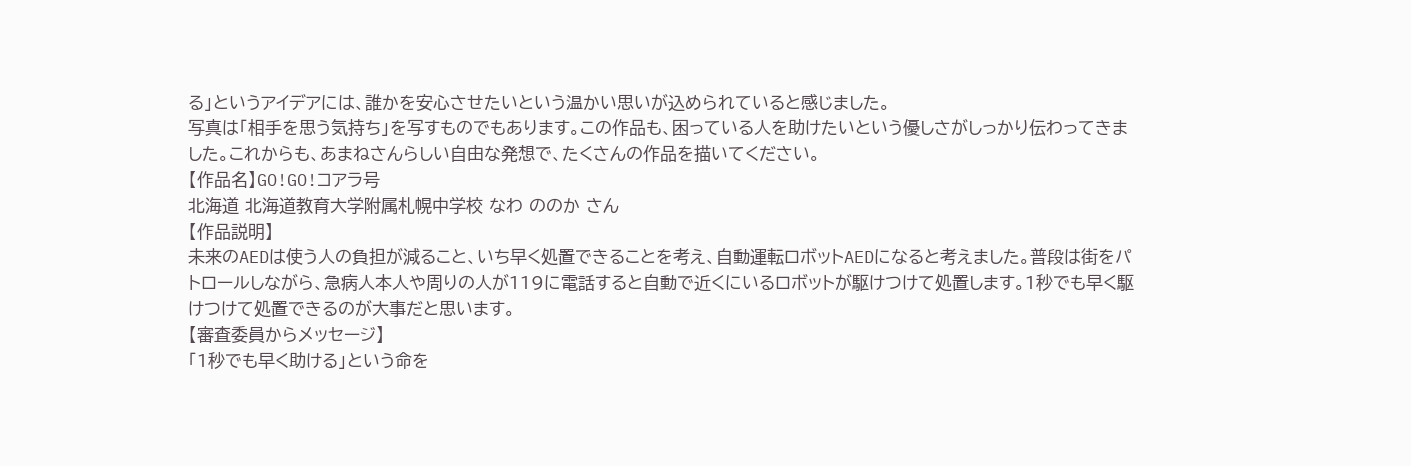る」というアイデアには、誰かを安心させたいという温かい思いが込められていると感じました。
写真は「相手を思う気持ち」を写すものでもあります。この作品も、困っている人を助けたいという優しさがしっかり伝わってきました。これからも、あまねさんらしい自由な発想で、たくさんの作品を描いてください。
【作品名】GO!GO!コアラ号
北海道 北海道教育大学附属札幌中学校 なわ ののか さん
【作品説明】
未来のAEDは使う人の負担が減ること、いち早く処置できることを考え、自動運転ロボットAEDになると考えました。普段は街をパトロールしながら、急病人本人や周りの人が119に電話すると自動で近くにいるロボットが駆けつけて処置します。1秒でも早く駆けつけて処置できるのが大事だと思います。
【審査委員からメッセージ】
「1秒でも早く助ける」という命を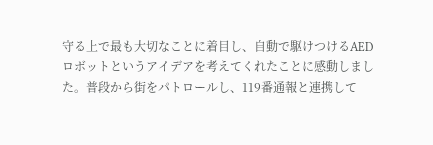守る上で最も大切なことに着目し、自動で駆けつけるAEDロボットというアイデアを考えてくれたことに感動しました。普段から街をパトロールし、119番通報と連携して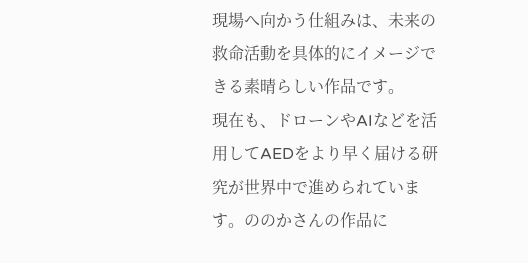現場へ向かう仕組みは、未来の救命活動を具体的にイメージできる素晴らしい作品です。
現在も、ドローンやAIなどを活用してAEDをより早く届ける研究が世界中で進められています。ののかさんの作品に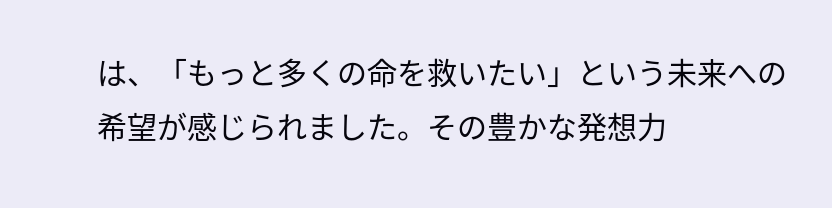は、「もっと多くの命を救いたい」という未来への希望が感じられました。その豊かな発想力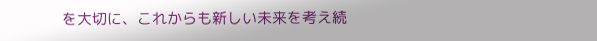を大切に、これからも新しい未来を考え続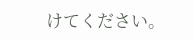けてください。